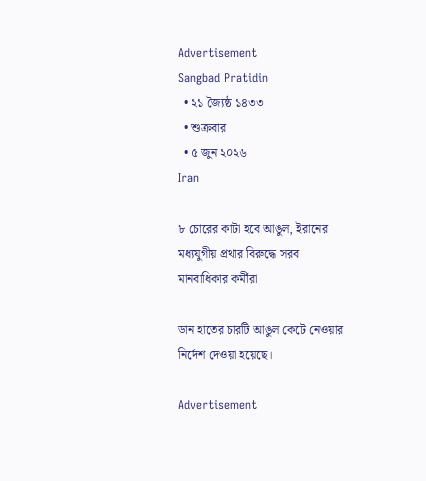Advertisement
Sangbad Pratidin
  • ২১ জ্যৈষ্ঠ ১৪৩৩
  • শুক্রবার
  • ৫ জুন ২০২৬
Iran

৮ চোরের কাটা হবে আঙুল, ইরানের মধ্যযুগীয় প্রথার বিরুদ্ধে সরব মানবাধিকার কর্মীরা

ডান হাতের চারটি আঙুল কেটে নেওয়ার নির্দেশ দেওয়া হয়েছে।

Advertisement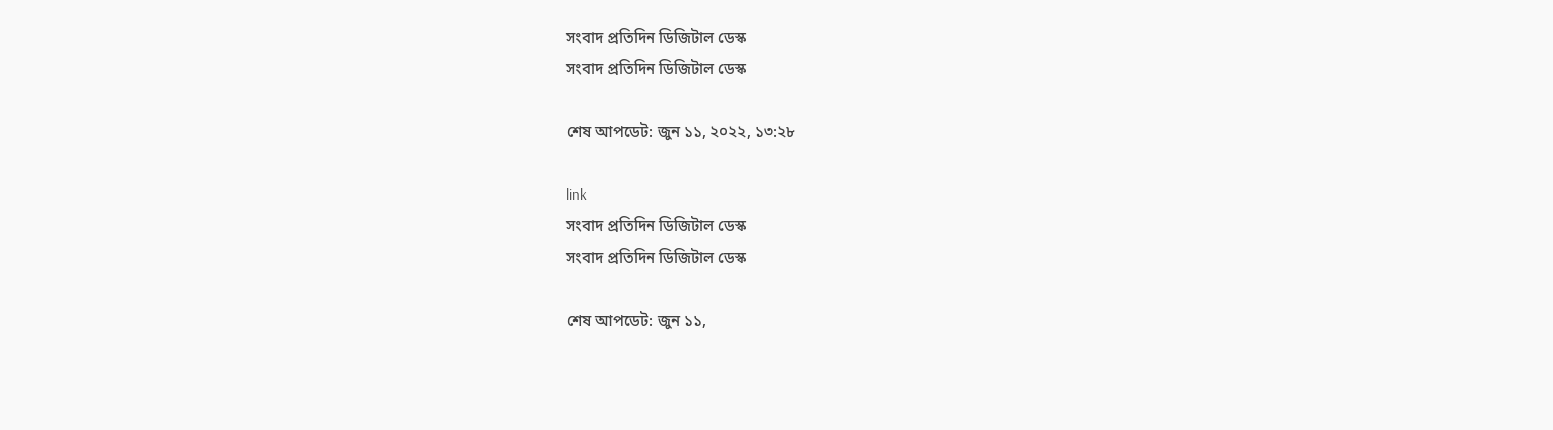সংবাদ প্রতিদিন ডিজিটাল ডেস্ক
সংবাদ প্রতিদিন ডিজিটাল ডেস্ক

শেষ আপডেট: জুন ১১, ২০২২, ১৩:২৮

link
সংবাদ প্রতিদিন ডিজিটাল ডেস্ক
সংবাদ প্রতিদিন ডিজিটাল ডেস্ক

শেষ আপডেট: জুন ১১,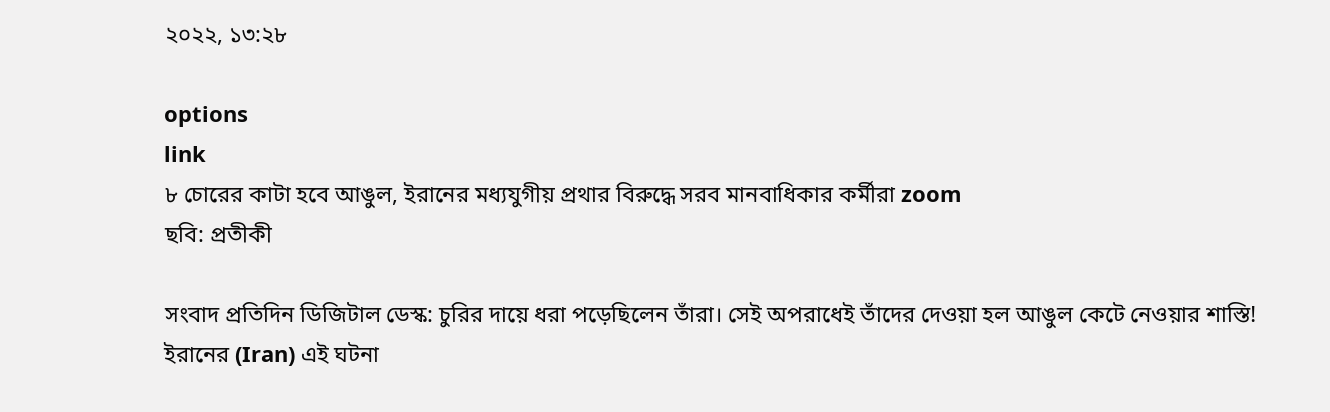২০২২, ১৩:২৮

options
link
৮ চোরের কাটা হবে আঙুল, ইরানের মধ্যযুগীয় প্রথার বিরুদ্ধে সরব মানবাধিকার কর্মীরা zoom
ছবি: প্রতীকী

সংবাদ প্রতিদিন ডিজিটাল ডেস্ক: চুরির দায়ে ধরা পড়েছিলেন তাঁরা। সেই অপরাধেই তাঁদের দেওয়া হল আঙুল কেটে নেওয়ার শাস্তি! ইরানের (Iran) এই ঘটনা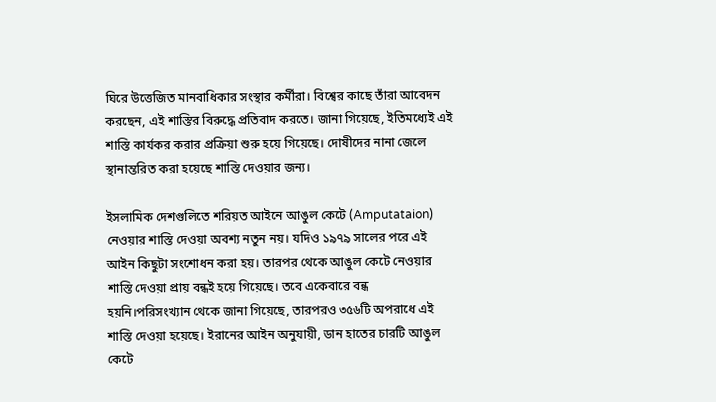ঘিরে উত্তেজিত মানবাধিকার সংস্থার কর্মীরা। বিশ্বের কাছে তাঁরা আবেদন করছেন, এই শাস্তির বিরুদ্ধে প্রতিবাদ করতে। জানা গিয়েছে, ইতিমধ্যেই এই শাস্তি কার্যকর করার প্রক্রিয়া শুরু হয়ে গিয়েছে। দোষীদের নানা জেলে স্থানান্তরিত করা হয়েছে শাস্তি দেওয়ার জন্য।

ইসলামিক দেশগুলিতে শরিয়ত আইনে আঙুল কেটে (Amputataion) নেওয়ার শাস্তি দেওয়া অবশ্য নতুন নয়। যদিও ১৯৭৯ সালের পরে এই আইন কিছুটা সংশোধন করা হয়। তারপর থেকে আঙুল কেটে নেওয়ার শাস্তি দেওয়া প্রায় বন্ধই হয়ে গিয়েছে। তবে একেবারে বন্ধ হয়নি।পরিসংখ্যান থেকে জানা গিয়েছে, তারপরও ৩৫৬টি অপরাধে এই শাস্তি দেওয়া হয়েছে। ইরানের আইন অনুযায়ী, ডান হাতের চারটি আঙুল কেটে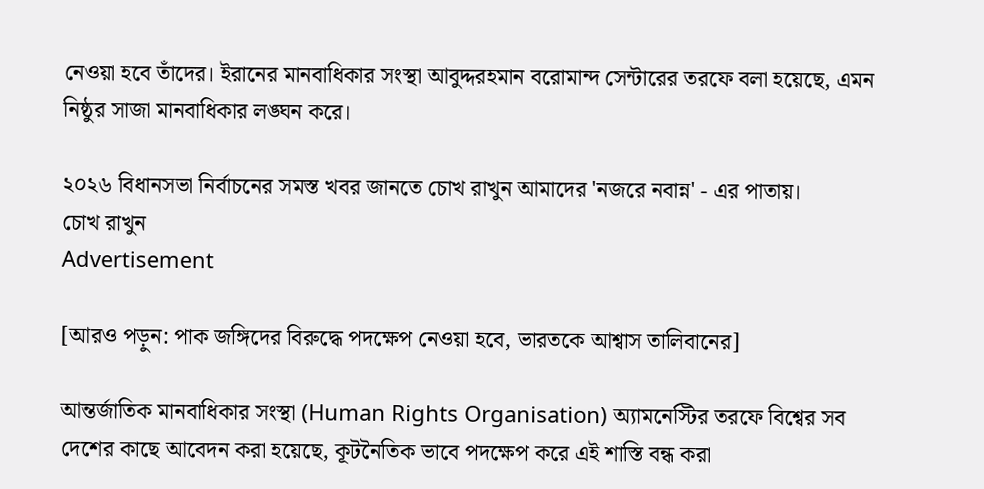নেওয়া হবে তাঁদের। ইরানের মানবাধিকার সংস্থা আবুদ্দরহমান বরোমান্দ সেন্টারের তরফে বলা হয়েছে, এমন নিষ্ঠুর সাজা মানবাধিকার লঙ্ঘন করে।

২০২৬ বিধানসভা নির্বাচনের সমস্ত খবর জানতে চোখ রাখুন আমাদের 'নজরে নবান্ন' - এর পাতায়।
চোখ রাখুন
Advertisement

[আরও পড়ুন: পাক জঙ্গিদের বিরুদ্ধে পদক্ষেপ নেওয়া হবে, ভারতকে আশ্বাস তালিবানের]

আন্তর্জাতিক মানবাধিকার সংস্থা (Human Rights Organisation) অ্যামনেস্টির তরফে বিশ্বের সব দেশের কাছে আবেদন করা হয়েছে, কূটনৈতিক ভাবে পদক্ষেপ করে এই শাস্তি বন্ধ করা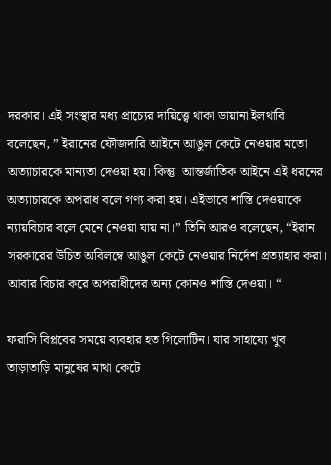দরকার। এই সংস্থার মধ্য প্রাচ্যের দায়িত্ত্বে থাকা ডায়ানা ইলথাবি বলেছেন, ” ইরানের ফৌজদারি আইনে আঙুল কেটে নেওয়ার মতো অত্যাচারকে মান্যতা দেওয়া হয়। কিন্তু  আন্তর্জাতিক আইনে এই ধরনের অত্যাচারকে অপরাধ বলে গণ্য করা হয়। এইভাবে শাস্তি দেওয়াকে ন্যায়বিচার বলে মেনে নেওয়া যায় না।” তিনি আরও বলেছেন, “ইরান সরকারের উচিত অবিলম্বে আঙুল কেটে নেওয়ার নির্দেশ প্রত্যাহার করা। আবার বিচার করে অপরাধীদের অন্য কোনও শাস্তি দেওয়া। “

ফরাসি বিপ্লবের সময়ে ব্যবহার হত গিলোটিন। যার সাহায্যে খুব তাড়াতাড়ি মানুষের মাথা কেটে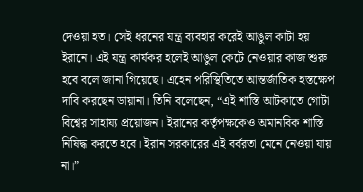দেওয়া হত। সেই ধরনের যন্ত্র ব্যবহার করেই আঙুল কাটা হয় ইরানে। এই যন্ত্র কার্যকর হলেই আঙুল কেটে নেওয়ার কাজ শুরু হবে বলে জানা গিয়েছে। এহেন পরিস্থিতিতে আন্তর্জাতিক হস্তক্ষেপ দাবি করছেন ডায়ানা। তিনি বলেছেন, “এই শাস্তি আটকাতে গোটা বিশ্বের সাহায্য প্রয়োজন। ইরানের কর্তৃপক্ষকেও অমানবিক শাস্তি নিষিদ্ধ করতে হবে। ইরান সরকারের এই বর্বরতা মেনে নেওয়া যায় না।”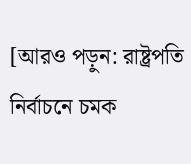[আরও পড়ুন: রাষ্ট্রপতি নির্বাচনে চমক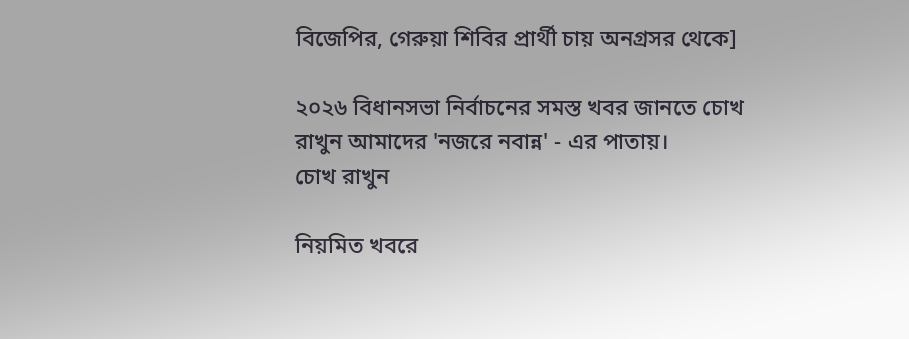বিজেপির, গেরুয়া শিবির প্রার্থী চায় অনগ্রসর থেকে]

২০২৬ বিধানসভা নির্বাচনের সমস্ত খবর জানতে চোখ রাখুন আমাদের 'নজরে নবান্ন' - এর পাতায়।
চোখ রাখুন

নিয়মিত খবরে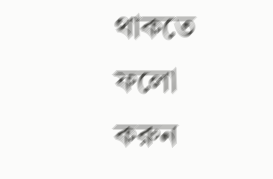থাকতে ফলো করুন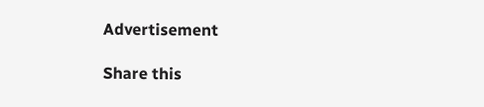Advertisement

Share this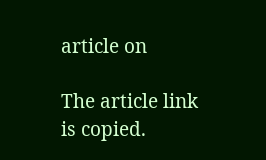article on

The article link is copied.